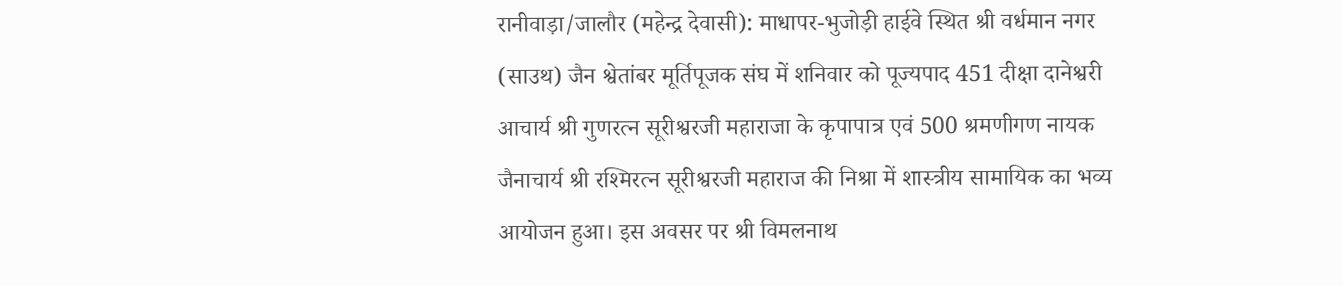रानीवाड़ा/जालौर (महेन्द्र देवासी): माधापर-भुजोड़ी हाईवे स्थित श्री वर्धमान नगर (साउथ) जैन श्वेतांबर मूर्तिपूजक संघ में शनिवार को पूज्यपाद 451 दीक्षा दानेश्वरी आचार्य श्री गुणरत्न सूरीश्वरजी महाराजा के कृपापात्र एवं 500 श्रमणीगण नायक जैनाचार्य श्री रश्मिरत्न सूरीश्वरजी महाराज की निश्रा में शास्त्रीय सामायिक का भव्य आयोजन हुआ। इस अवसर पर श्री विमलनाथ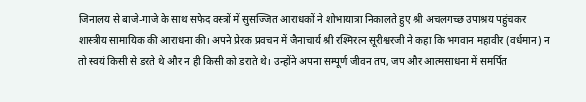जिनालय से बाजे-गाजे के साथ सफेद वस्त्रों में सुसज्जित आराधकों ने शोभायात्रा निकालते हुए श्री अचलगच्छ उपाश्रय पहुंचकर शास्त्रीय सामायिक की आराधना की। अपने प्रेरक प्रवचन में जैनाचार्य श्री रश्मिरत्न सूरीश्वरजी ने कहा कि भगवान महावीर (वर्धमान) न तो स्वयं किसी से डरते थे और न ही किसी को डराते थे। उन्होंने अपना सम्पूर्ण जीवन तप, जप और आत्मसाधना में समर्पित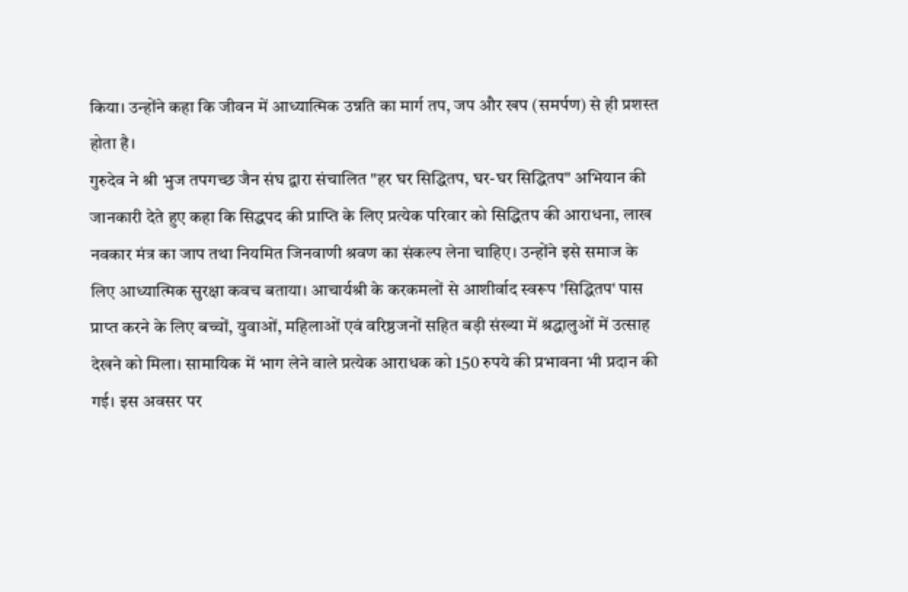किया। उन्होंने कहा कि जीवन में आध्यात्मिक उन्नति का मार्ग तप, जप और खप (समर्पण) से ही प्रशस्त होता है।
गुरुदेव ने श्री भुज तपगच्छ जैन संघ द्वारा संचालित "हर घर सिद्धितप, घर-घर सिद्धितप" अभियान की जानकारी देते हुए कहा कि सिद्धपद की प्राप्ति के लिए प्रत्येक परिवार को सिद्धितप की आराधना, लाख नवकार मंत्र का जाप तथा नियमित जिनवाणी श्रवण का संकल्प लेना चाहिए। उन्होंने इसे समाज के लिए आध्यात्मिक सुरक्षा कवच बताया। आचार्यश्री के करकमलों से आशीर्वाद स्वरूप 'सिद्धितप' पास प्राप्त करने के लिए बच्चों, युवाओं, महिलाओं एवं वरिष्ठजनों सहित बड़ी संख्या में श्रद्धालुओं में उत्साह देखने को मिला। सामायिक में भाग लेने वाले प्रत्येक आराधक को 150 रुपये की प्रभावना भी प्रदान की गई। इस अवसर पर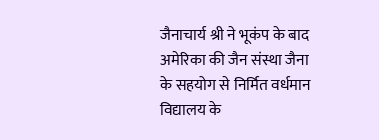जैनाचार्य श्री ने भूकंप के बाद अमेरिका की जैन संस्था जैना के सहयोग से निर्मित वर्धमान विद्यालय के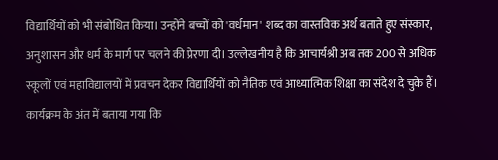विद्यार्थियों को भी संबोधित किया। उन्होंने बच्चों को 'वर्धमान' शब्द का वास्तविक अर्थ बताते हुए संस्कार, अनुशासन और धर्म के मार्ग पर चलने की प्रेरणा दी। उल्लेखनीय है कि आचार्यश्री अब तक 200 से अधिक स्कूलों एवं महाविद्यालयों में प्रवचन देकर विद्यार्थियों को नैतिक एवं आध्यात्मिक शिक्षा का संदेश दे चुके हैं। कार्यक्रम के अंत में बताया गया कि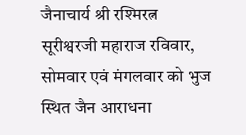जैनाचार्य श्री रश्मिरत्न सूरीश्वरजी महाराज रविवार, सोमवार एवं मंगलवार को भुज स्थित जैन आराधना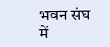भवन संघ में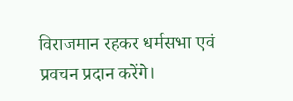विराजमान रहकर धर्मसभा एवं प्रवचन प्रदान करेंगे।